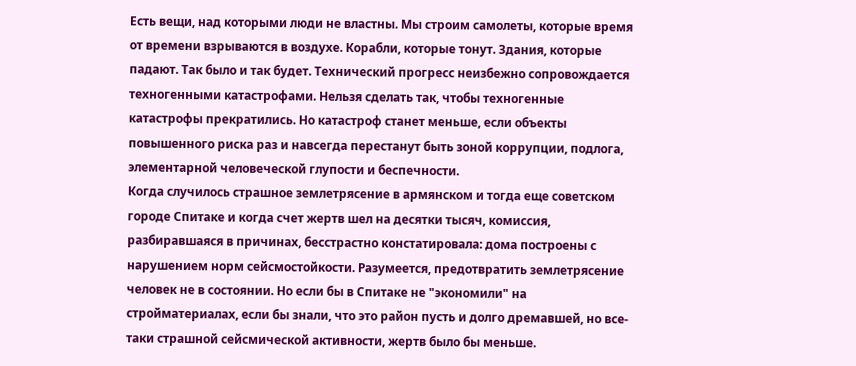Есть вещи, над которыми люди не властны. Мы строим самолеты, которые время от времени взрываются в воздухе. Корабли, которые тонут. Здания, которые падают. Так было и так будет. Технический прогресс неизбежно сопровождается техногенными катастрофами. Нельзя сделать так, чтобы техногенные катастрофы прекратились. Но катастроф станет меньше, если объекты повышенного риска раз и навсегда перестанут быть зоной коррупции, подлога, элементарной человеческой глупости и беспечности.
Когда случилось страшное землетрясение в армянском и тогда еще советском городе Спитаке и когда счет жертв шел на десятки тысяч, комиссия, разбиравшаяся в причинах, бесстрастно констатировала: дома построены с нарушением норм сейсмостойкости. Разумеется, предотвратить землетрясение человек не в состоянии. Но если бы в Спитаке не "экономили" на стройматериалах, если бы знали, что это район пусть и долго дремавшей, но все-таки страшной сейсмической активности, жертв было бы меньше.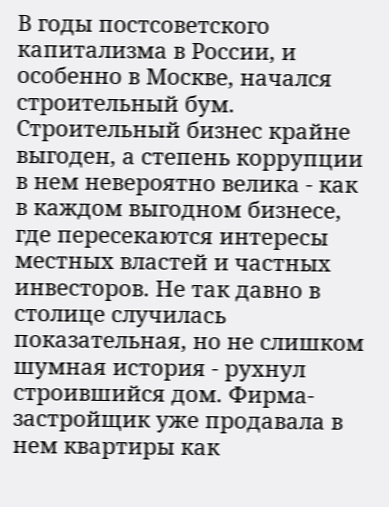В годы постсоветского капитализма в России, и особенно в Москве, начался строительный бум. Строительный бизнес крайне выгоден, а степень коррупции в нем невероятно велика - как в каждом выгодном бизнесе, где пересекаются интересы местных властей и частных инвесторов. Не так давно в столице случилась показательная, но не слишком шумная история - рухнул строившийся дом. Фирма-застройщик уже продавала в нем квартиры как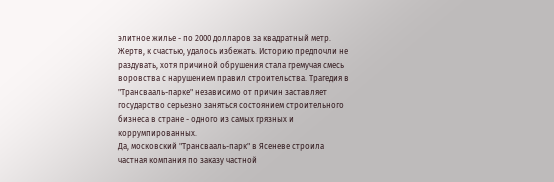элитное жилье - по 2000 долларов за квадратный метр. Жертв, к счастью, удалось избежать. Историю предпочли не раздувать, хотя причиной обрушения стала гремучая смесь воровства с нарушением правил строительства. Трагедия в "Трансвааль-парке" независимо от причин заставляет государство серьезно заняться состоянием строительного бизнеса в стране - одного из самых грязных и коррумпированных.
Да, московский "Трансвааль-парк" в Ясеневе строила частная компания по заказу частной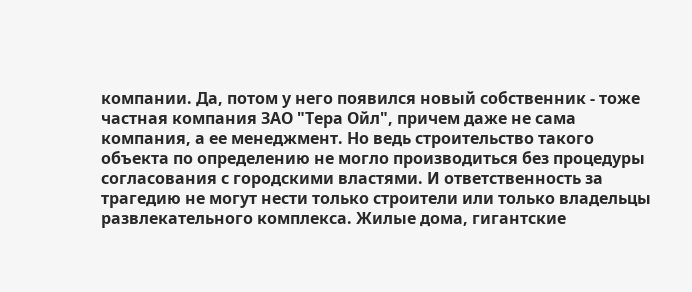компании. Да, потом у него появился новый собственник - тоже частная компания ЗАО "Тера Ойл", причем даже не сама компания, а ее менеджмент. Но ведь строительство такого объекта по определению не могло производиться без процедуры согласования с городскими властями. И ответственность за трагедию не могут нести только строители или только владельцы развлекательного комплекса. Жилые дома, гигантские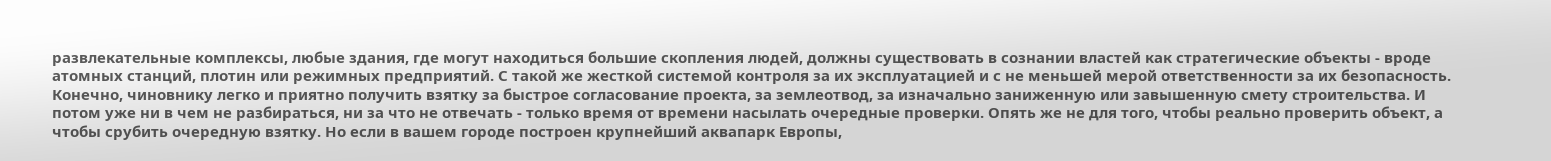развлекательные комплексы, любые здания, где могут находиться большие скопления людей, должны существовать в сознании властей как стратегические объекты - вроде атомных станций, плотин или режимных предприятий. С такой же жесткой системой контроля за их эксплуатацией и с не меньшей мерой ответственности за их безопасность.
Конечно, чиновнику легко и приятно получить взятку за быстрое согласование проекта, за землеотвод, за изначально заниженную или завышенную смету строительства. И потом уже ни в чем не разбираться, ни за что не отвечать - только время от времени насылать очередные проверки. Опять же не для того, чтобы реально проверить объект, а чтобы срубить очередную взятку. Но если в вашем городе построен крупнейший аквапарк Европы,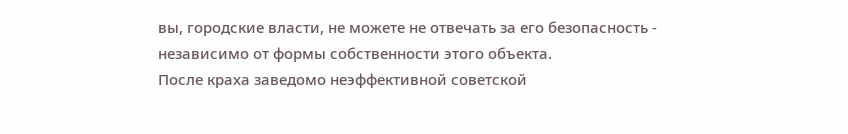вы, городские власти, не можете не отвечать за его безопасность - независимо от формы собственности этого объекта.
После краха заведомо неэффективной советской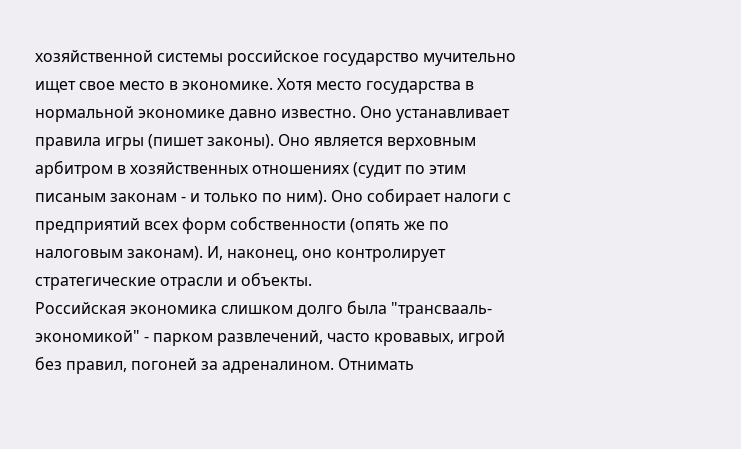хозяйственной системы российское государство мучительно ищет свое место в экономике. Хотя место государства в нормальной экономике давно известно. Оно устанавливает правила игры (пишет законы). Оно является верховным арбитром в хозяйственных отношениях (судит по этим писаным законам - и только по ним). Оно собирает налоги с предприятий всех форм собственности (опять же по налоговым законам). И, наконец, оно контролирует стратегические отрасли и объекты.
Российская экономика слишком долго была "трансвааль-экономикой" - парком развлечений, часто кровавых, игрой без правил, погоней за адреналином. Отнимать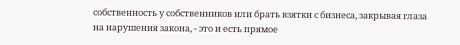собственность у собственников или брать взятки с бизнеса, закрывая глаза на нарушения закона, - это и есть прямое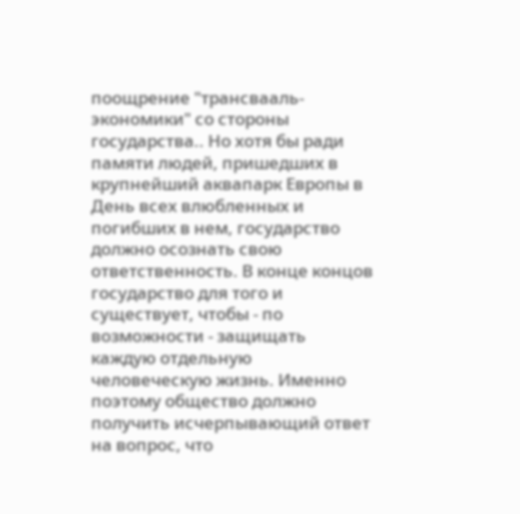поощрение "трансвааль-экономики" со стороны государства.. Но хотя бы ради памяти людей, пришедших в крупнейший аквапарк Европы в День всех влюбленных и погибших в нем, государство должно осознать свою ответственность. В конце концов государство для того и существует, чтобы - по возможности - защищать каждую отдельную человеческую жизнь. Именно поэтому общество должно получить исчерпывающий ответ на вопрос, что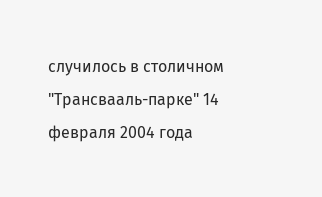случилось в столичном "Трансвааль-парке" 14 февраля 2004 года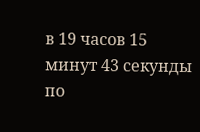в 19 часов 15 минут 43 секунды по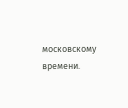московскому времени.